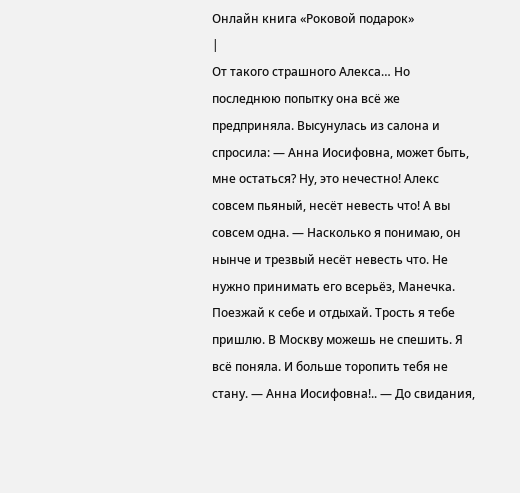Онлайн книга «Роковой подарок»
|
От такого страшного Алекса… Но последнюю попытку она всё же предприняла. Высунулась из салона и спросила: — Анна Иосифовна, может быть, мне остаться? Ну, это нечестно! Алекс совсем пьяный, несёт невесть что! А вы совсем одна. — Насколько я понимаю, он нынче и трезвый несёт невесть что. Не нужно принимать его всерьёз, Манечка. Поезжай к себе и отдыхай. Трость я тебе пришлю. В Москву можешь не спешить. Я всё поняла. И больше торопить тебя не стану. — Анна Иосифовна!.. — До свидания,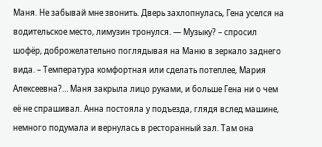Маня. Не забывай мне звонить. Дверь захлопнулась, Гена уселся на водительское место, лимузин тронулся. — Музыку? – спросил шофёр, доброжелательно поглядывая на Маню в зеркало заднего вида. – Температура комфортная или сделать потеплее, Мария Алексеевна?… Маня закрыла лицо руками, и больше Гена ни о чем её не спрашивал. Анна постояла у подъезда, глядя вслед машине, немного подумала и вернулась в ресторанный зал. Там она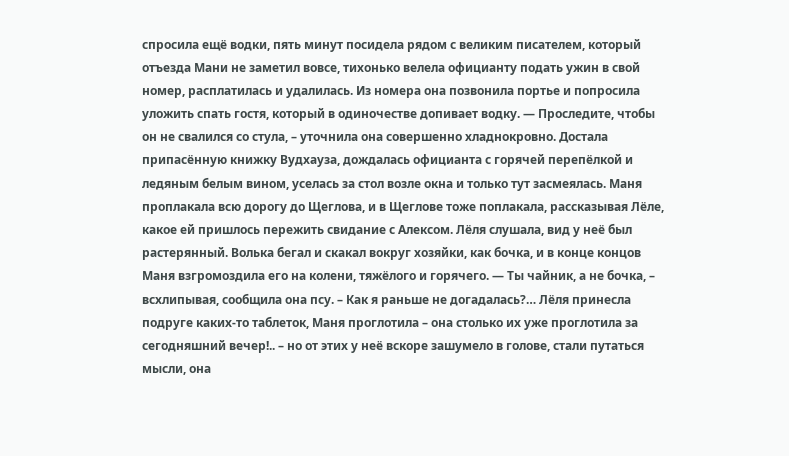спросила ещё водки, пять минут посидела рядом с великим писателем, который отъезда Мани не заметил вовсе, тихонько велела официанту подать ужин в свой номер, расплатилась и удалилась. Из номера она позвонила портье и попросила уложить спать гостя, который в одиночестве допивает водку. — Проследите, чтобы он не свалился со стула, – уточнила она совершенно хладнокровно. Достала припасённую книжку Вудхауза, дождалась официанта с горячей перепёлкой и ледяным белым вином, уселась за стол возле окна и только тут засмеялась. Маня проплакала всю дорогу до Щеглова, и в Щеглове тоже поплакала, рассказывая Лёле, какое ей пришлось пережить свидание с Алексом. Лёля слушала, вид у неё был растерянный. Волька бегал и скакал вокруг хозяйки, как бочка, и в конце концов Маня взгромоздила его на колени, тяжёлого и горячего. — Ты чайник, а не бочка, – всхлипывая, сообщила она псу. – Как я раньше не догадалась?… Лёля принесла подруге каких-то таблеток, Маня проглотила – она столько их уже проглотила за сегодняшний вечер!.. – но от этих у неё вскоре зашумело в голове, стали путаться мысли, она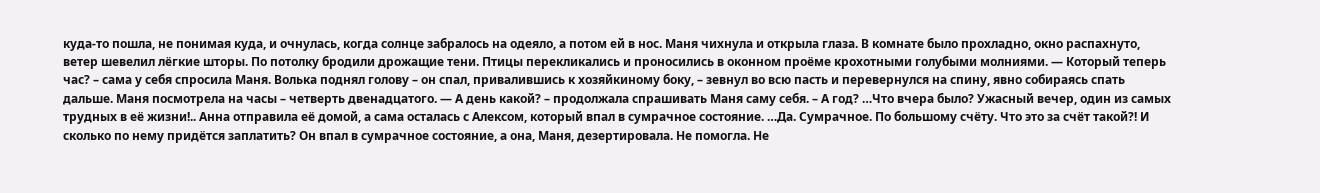куда-то пошла, не понимая куда, и очнулась, когда солнце забралось на одеяло, а потом ей в нос. Маня чихнула и открыла глаза. В комнате было прохладно, окно распахнуто, ветер шевелил лёгкие шторы. По потолку бродили дрожащие тени. Птицы перекликались и проносились в оконном проёме крохотными голубыми молниями. — Который теперь час? – сама у себя спросила Маня. Волька поднял голову – он спал, привалившись к хозяйкиному боку, – зевнул во всю пасть и перевернулся на спину, явно собираясь спать дальше. Маня посмотрела на часы – четверть двенадцатого. — А день какой? – продолжала спрашивать Маня саму себя. – А год? …Что вчера было? Ужасный вечер, один из самых трудных в её жизни!.. Анна отправила её домой, а сама осталась с Алексом, который впал в сумрачное состояние. …Да. Сумрачное. По большому счёту. Что это за счёт такой?! И сколько по нему придётся заплатить? Он впал в сумрачное состояние, а она, Маня, дезертировала. Не помогла. Не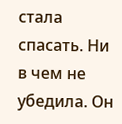стала спасать. Ни в чем не убедила. Он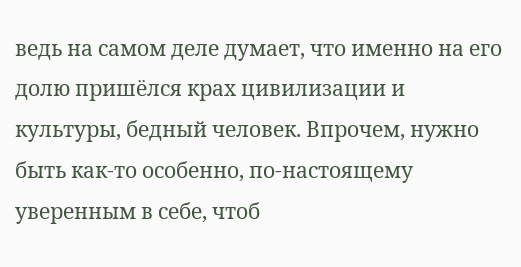ведь на самом деле думает, что именно на его долю пришёлся крах цивилизации и культуры, бедный человек. Впрочем, нужно быть как-то особенно, по-настоящему уверенным в себе, чтоб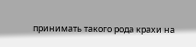принимать такого рода крахи на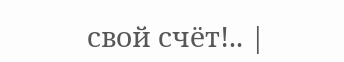свой счёт!.. |